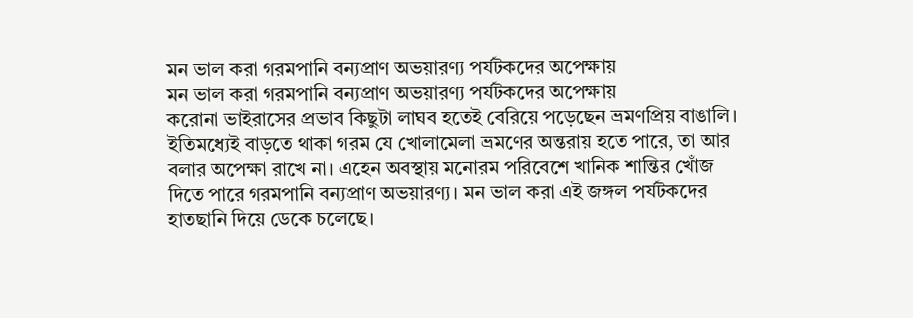মন ভাল করা গরমপানি বন্যপ্রাণ অভয়ারণ্য পর্যটকদের অপেক্ষায়
মন ভাল করা গরমপানি বন্যপ্রাণ অভয়ারণ্য পর্যটকদের অপেক্ষায়
করোনা ভাইরাসের প্রভাব কিছুটা লাঘব হতেই বেরিয়ে পড়েছেন ভ্রমণপ্রিয় বাঙালি। ইতিমধ্যেই বাড়তে থাকা গরম যে খোলামেলা ভ্রমণের অন্তরায় হতে পারে, তা আর বলার অপেক্ষা রাখে না। এহেন অবস্থায় মনোরম পরিবেশে খানিক শান্তির খোঁজ দিতে পারে গরমপানি বন্যপ্রাণ অভয়ারণ্য। মন ভাল করা এই জঙ্গল পর্যটকদের হাতছানি দিয়ে ডেকে চলেছে।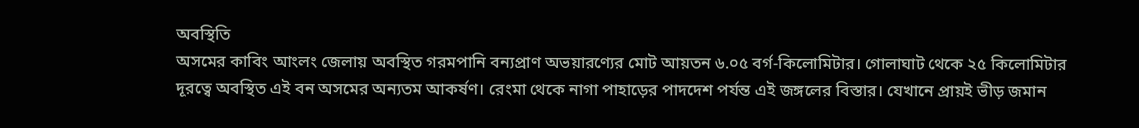অবস্থিতি
অসমের কাবিং আংলং জেলায় অবস্থিত গরমপানি বন্যপ্রাণ অভয়ারণ্যের মোট আয়তন ৬.০৫ বর্গ-কিলোমিটার। গোলাঘাট থেকে ২৫ কিলোমিটার দূরত্বে অবস্থিত এই বন অসমের অন্যতম আকর্ষণ। রেংমা থেকে নাগা পাহাড়ের পাদদেশ পর্যন্ত এই জঙ্গলের বিস্তার। যেখানে প্রায়ই ভীড় জমান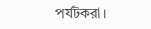পর্যটকরা।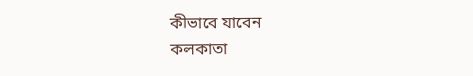কীভাবে যাবেন
কলকাতা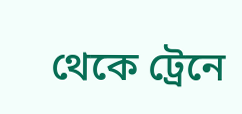থেকে ট্রেনে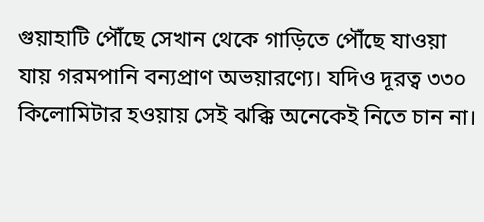গুয়াহাটি পৌঁছে সেখান থেকে গাড়িতে পৌঁছে যাওয়া যায় গরমপানি বন্যপ্রাণ অভয়ারণ্যে। যদিও দূরত্ব ৩৩০ কিলোমিটার হওয়ায় সেই ঝক্কি অনেকেই নিতে চান না।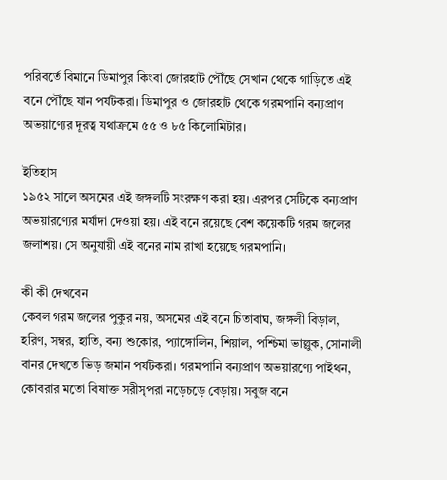পরিবর্তে বিমানে ডিমাপুর কিংবা জোরহাট পৌঁছে সেখান থেকে গাড়িতে এই বনে পৌঁছে যান পর্যটকরা। ডিমাপুর ও জোরহাট থেকে গরমপানি বন্যপ্রাণ অভয়াণ্যের দূরত্ব যথাক্রমে ৫৫ ও ৮৫ কিলোমিটার।

ইতিহাস
১৯৫২ সালে অসমের এই জঙ্গলটি সংরক্ষণ করা হয়। এরপর সেটিকে বন্যপ্রাণ অভয়ারণ্যের মর্যাদা দেওয়া হয়। এই বনে রয়েছে বেশ কয়েকটি গরম জলের জলাশয়। সে অনুযায়ী এই বনের নাম রাখা হয়েছে গরমপানি।

কী কী দেখবেন
কেবল গরম জলের পুকুর নয়, অসমের এই বনে চিতাবাঘ, জঙ্গলী বিড়াল, হরিণ, সম্বর, হাতি, বন্য শুকোর, প্যাঙ্গোলিন, শিয়াল, পশ্চিমা ভাল্লুক, সোনালী বানর দেখতে ভিড় জমান পর্যটকরা। গরমপানি বন্যপ্রাণ অভয়ারণ্যে পাইথন, কোবরার মতো বিষাক্ত সরীসৃপরা নড়েচড়ে বেড়ায়। সবুজ বনে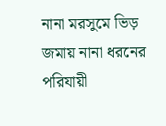নানা মরসুমে ভিড় জমায় নানা ধরনের পরিযায়ী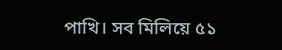পাখি। সব মিলিয়ে ৫১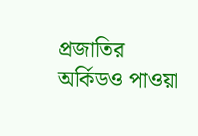প্রজাতির অর্কিডও পাওয়া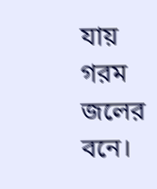যায় গরম জলের বনে।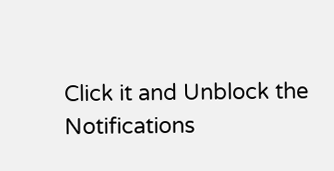Click it and Unblock the Notifications